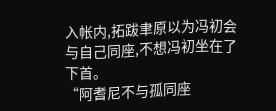入帐内,拓跋聿原以为冯初会与自己同座,不想冯初坐在了下首。
“阿耆尼不与孤同座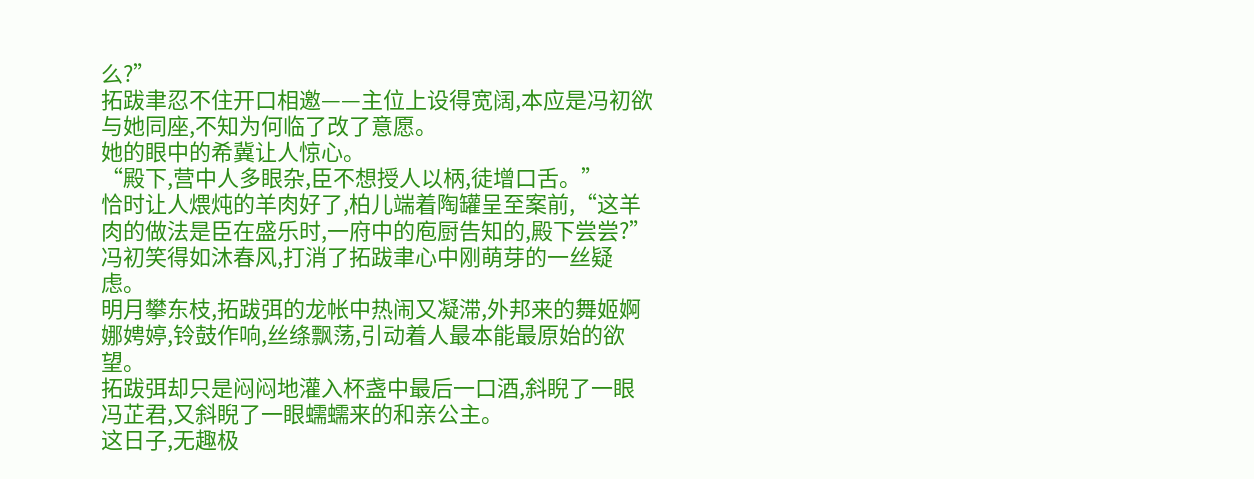么?”
拓跋聿忍不住开口相邀——主位上设得宽阔,本应是冯初欲与她同座,不知为何临了改了意愿。
她的眼中的希冀让人惊心。
“殿下,营中人多眼杂,臣不想授人以柄,徒增口舌。”
恰时让人煨炖的羊肉好了,柏儿端着陶罐呈至案前,“这羊肉的做法是臣在盛乐时,一府中的庖厨告知的,殿下尝尝?”
冯初笑得如沐春风,打消了拓跋聿心中刚萌芽的一丝疑虑。
明月攀东枝,拓跋弭的龙帐中热闹又凝滞,外邦来的舞姬婀娜娉婷,铃鼓作响,丝绦飘荡,引动着人最本能最原始的欲望。
拓跋弭却只是闷闷地灌入杯盏中最后一口酒,斜睨了一眼冯芷君,又斜睨了一眼蠕蠕来的和亲公主。
这日子,无趣极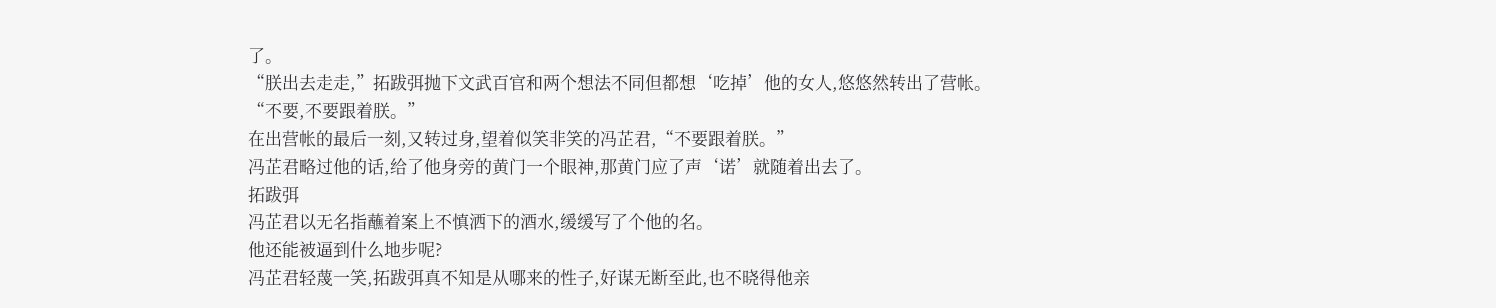了。
“朕出去走走,”拓跋弭抛下文武百官和两个想法不同但都想‘吃掉’他的女人,悠悠然转出了营帐。
“不要,不要跟着朕。”
在出营帐的最后一刻,又转过身,望着似笑非笑的冯芷君,“不要跟着朕。”
冯芷君略过他的话,给了他身旁的黄门一个眼神,那黄门应了声‘诺’就随着出去了。
拓跋弭
冯芷君以无名指蘸着案上不慎洒下的酒水,缓缓写了个他的名。
他还能被逼到什么地步呢?
冯芷君轻蔑一笑,拓跋弭真不知是从哪来的性子,好谋无断至此,也不晓得他亲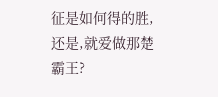征是如何得的胜,还是,就爱做那楚霸王?